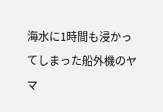海水に1時間も浸かってしまった船外機のヤマ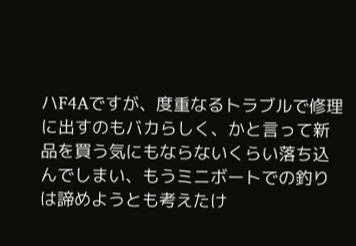ハF4Aですが、度重なるトラブルで修理に出すのもバカらしく、かと言って新品を買う気にもならないくらい落ち込んでしまい、もうミニボートでの釣りは諦めようとも考えたけ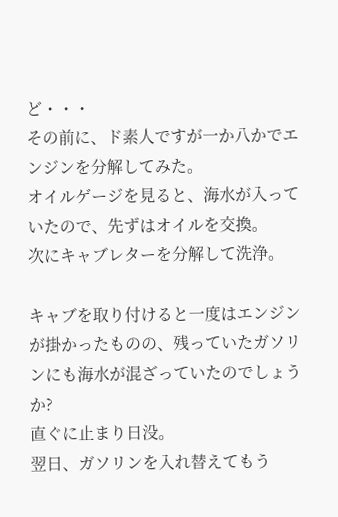ど・・・
その前に、ド素人ですが一か八かでエンジンを分解してみた。
オイルゲージを見ると、海水が入っていたので、先ずはオイルを交換。
次にキャブレターを分解して洗浄。

キャブを取り付けると一度はエンジンが掛かったものの、残っていたガソリンにも海水が混ざっていたのでしょうか?
直ぐに止まり日没。
翌日、ガソリンを入れ替えてもう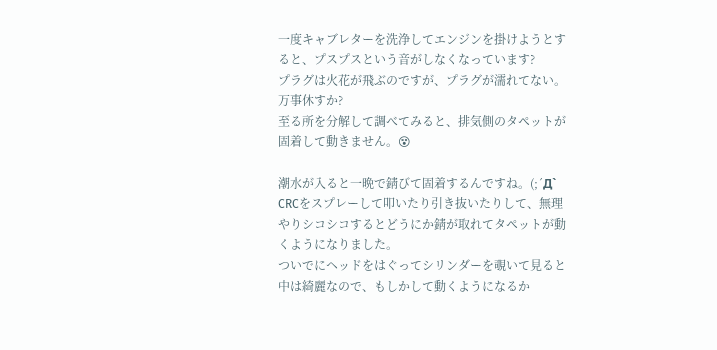一度キャブレターを洗浄してエンジンを掛けようとすると、プスプスという音がしなくなっています?
プラグは火花が飛ぶのですが、プラグが濡れてない。
万事休すか?
至る所を分解して調べてみると、排気側のタペットが固着して動きません。😵

潮水が入ると一晩で錆びて固着するんですね。(;´Д`
CRCをスプレーして叩いたり引き抜いたりして、無理やりシコシコするとどうにか錆が取れてタペットが動くようになりました。
ついでにヘッドをはぐってシリンダーを覗いて見ると中は綺麗なので、もしかして動くようになるか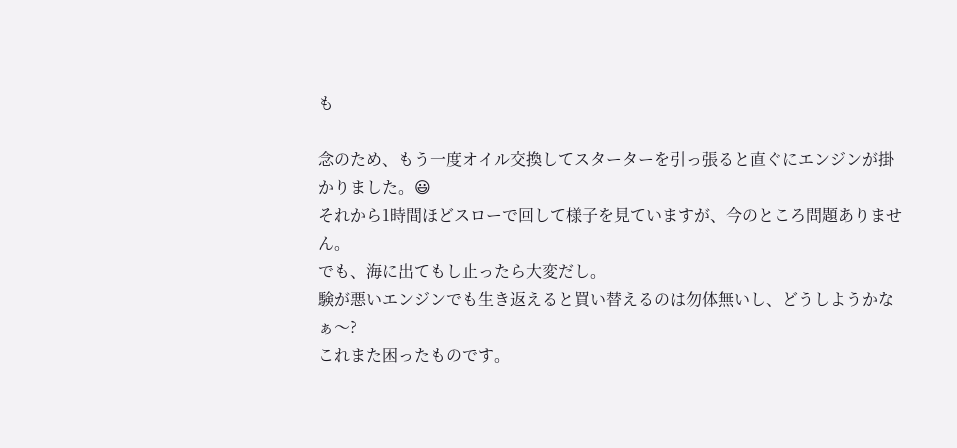も

念のため、もう一度オイル交換してスターターを引っ張ると直ぐにエンジンが掛かりました。😃
それから1時間ほどスローで回して様子を見ていますが、今のところ問題ありません。
でも、海に出てもし止ったら大変だし。
験が悪いエンジンでも生き返えると買い替えるのは勿体無いし、どうしようかなぁ〜?
これまた困ったものです。